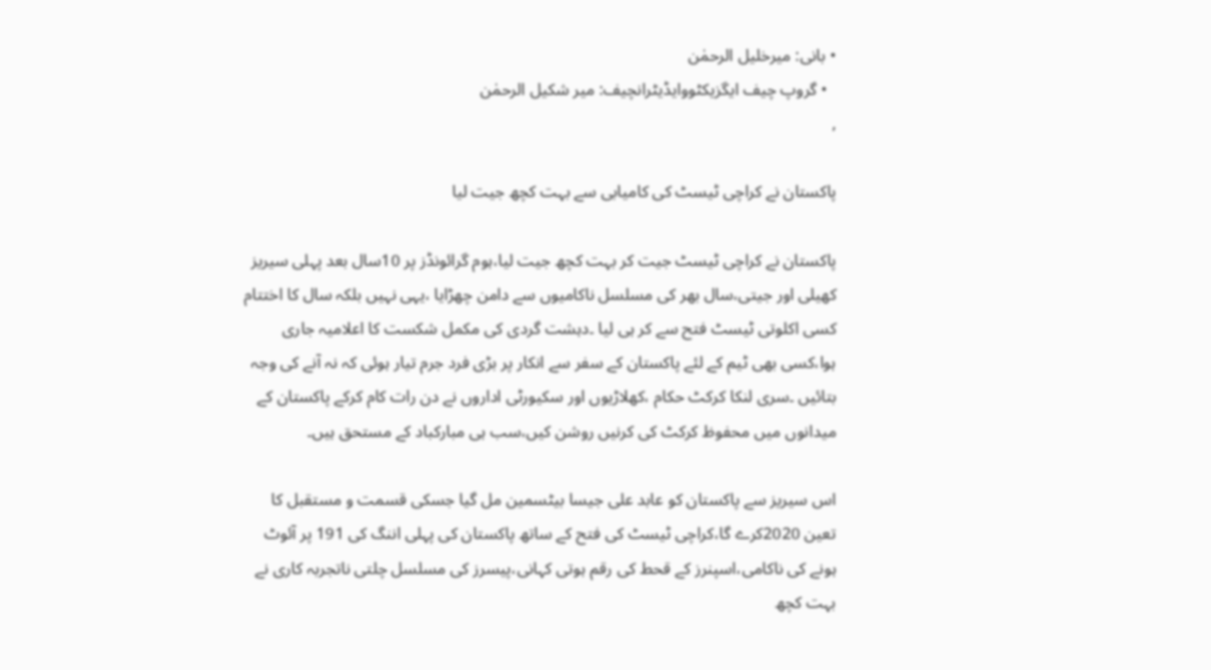• بانی: میرخلیل الرحمٰن
  • گروپ چیف ایگزیکٹووایڈیٹرانچیف: میر شکیل الرحمٰن
,

پاکستان نے کراچی ٹیسٹ کی کامیابی سے بہت کچھ جیت لیا

پاکستان نے کراچی ٹیسٹ جیت کر بہت کچھ جیت لیا،ہوم گرائونڈز پر 10سال بعد پہلی سیریز کھیلی اور جیتی،سال بھر کی مسلسل ناکامیوں سے دامن چھڑایا ،یہی نہیں بلکہ سال کا اختتام کسی اکلوتی ٹیسٹ فتح سے کر ہی لیا ۔دہشت گردی کی مکمل شکست کا اعلامیہ جاری ہوا،کسی بھی ٹیم کے لئے پاکستان کے سفر سے انکار پر بڑی فرد جرم تیار ہوئی کہ نہ آنے کی وجہ بتائیں ۔سری لنکا کرکٹ حکام ،کھلاڑیوں اور سکیورٹی اداروں نے دن رات کام کرکے پاکستان کے میدانوں میں محفوظ کرکٹ کی کرنیں روشن کیں،سب ہی مبارکباد کے مستحق ہیں۔

اس سیریز سے پاکستان کو عابد علی جیسا بیٹسمین مل گیا جسکی قسمت و مستقبل کا تعین 2020کرے گا،کراچی ٹیسٹ کی فتح کے ساتھ پاکستان کی پہلی اننگ کی 191 پر آئوٹ ہونے کی ناکامی،اسپنرز کے قحط کی رقم ہوتی کہانی،پیسرز کی مسلسل چلتی ناتجربہ کاری نے بہت کچھ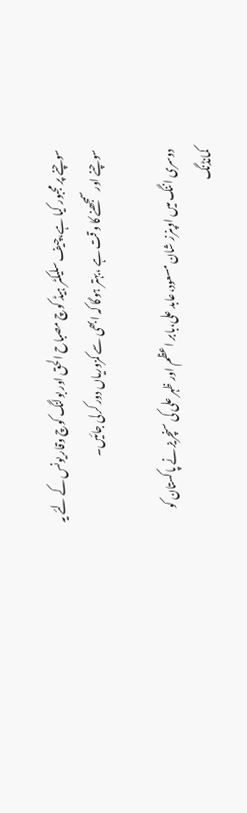سوچنے پر مجبور کیا ہے،چیف سلیکٹر ہیڈ کوچ مصباح الحق اور بولنگ کوچ وقار یونس کے لئے یہ سوچنے اور سمجھنے کا وقت ہے ،بہتر ہوگا کہ ابھی سے کمزوریاں دور کرلی جائیں۔

دوسری اننگ میں اوپنرز شان مسعود،عابد علی،بابر اعظم اور ظہر علی کی سنچریز نے پاکستان کو کمانڈنگ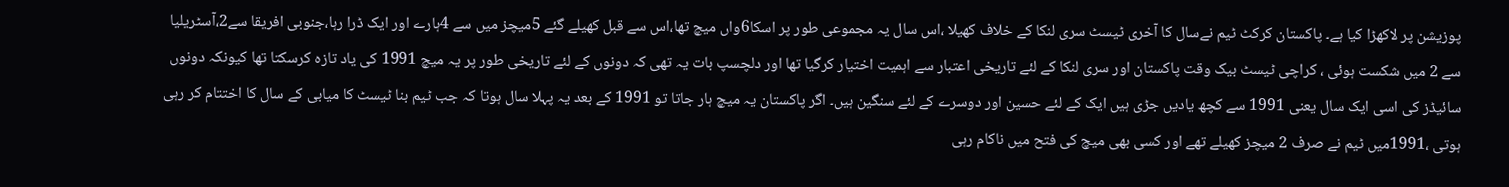پوزیشن پر لاکھڑا کیا ہے۔ پاکستان کرکٹ ٹیم نےسال کا آخری ٹیسٹ سری لنکا کے خلاف کھیلا ،اس سال یہ مجموعی طور پر اسکا6واں میچ تھا،اس سے قبل کھیلے گئے 5میچز میں سے 4ہارے اور ایک ڈرا رہا،جنوبی افریقا سے2،آسٹریلیا سے 2 میں شکست ہوئی ، کراچی ٹیسٹ بیک وقت پاکستان اور سری لنکا کے لئے تاریخی اعتبار سے اہمیت اختیار کرگیا تھا اور دلچسپ بات یہ تھی کہ دونوں کے لئے تاریخی طور پر یہ میچ 1991 کی یاد تازہ کرسکتا تھا کیونکہ دونوں سائیڈز کی اسی ایک سال یعنی 1991 سے کچھ یادیں جڑی ہیں ایک کے لئے حسین اور دوسرے کے لئے سنگین ہیں۔ اگر پاکستان یہ میچ ہار جاتا تو 1991 کے بعد یہ پہلا سال ہوتا کہ جب ٹیم بنا ٹیسٹ کا میابی کے سال کا اختتام کر رہی ہوتی ،1991میں ٹیم نے صرف 2 میچز کھیلے تھے اور کسی بھی میچ کی فتح میں ناکام رہی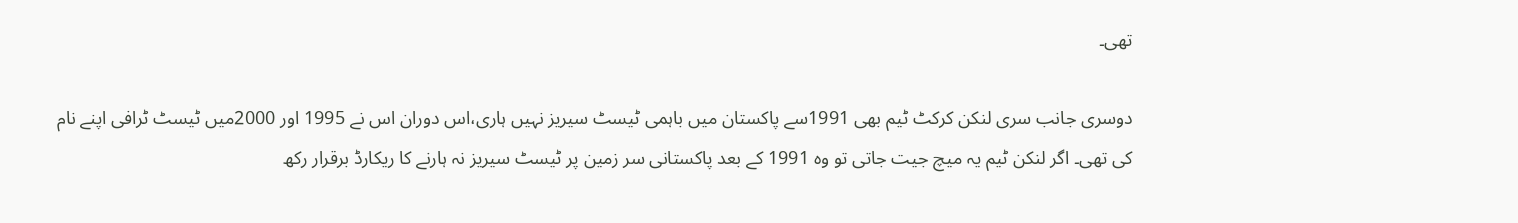تھی۔

دوسری جانب سری لنکن کرکٹ ٹیم بھی 1991سے پاکستان میں باہمی ٹیسٹ سیریز نہیں ہاری،اس دوران اس نے 1995 اور 2000میں ٹیسٹ ٹرافی اپنے نام کی تھی۔ اگر لنکن ٹیم یہ میچ جیت جاتی تو وہ 1991 کے بعد پاکستانی سر زمین پر ٹیسٹ سیریز نہ ہارنے کا ریکارڈ برقرار رکھ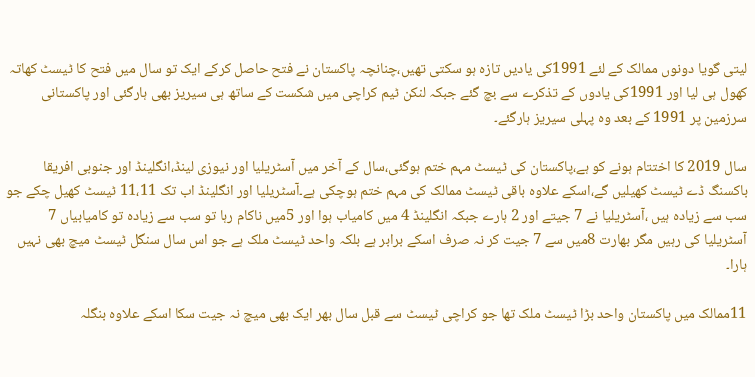لیتی گویا دونوں ممالک کے لئے 1991کی یادیں تازہ ہو سکتی تھیں،چنانچہ پاکستان نے فتح حاصل کرکے ایک تو سال میں فتح کا ٹیسٹ کھاتہ کھول ہی لیا اور 1991کی یادوں کے تذکرے سے بچ گئے جبکہ لنکن ٹیم کراچی میں شکست کے ساتھ ہی سیریز بھی ہارگئی اور پاکستانی سرزمین پر 1991 کے بعد وہ پہلی سیریز ہارگئے۔

سال 2019 کا اختتام ہونے کو ہے،پاکستان کی ٹیسٹ مہم ختم ہوگئی،سال کے آخر میں آسٹریلیا اور نیوزی لینڈ،انگلینڈ اور جنوبی افریقا باکسنگ ڈے ٹیسٹ کھیلیں گے،اسکے علاوہ باقی ٹیسٹ ممالک کی مہم ختم ہوچکی ہے۔آسٹریلیا اور انگلینڈ اب تک 11،11 ٹیسٹ کھیل چکے جو سب سے زیادہ ہیں ،آسٹریلیا نے 7 جیتے اور 2 ہارے جبکہ انگلینڈ 4 میں کامیاب ہوا اور 5میں ناکام رہا تو سب سے زیادہ تو کامیابیاں 7 آسٹریلیا کی رہیں مگر بھارت 8میں سے 7 جیت کر نہ صرف اسکے برابر ہے بلکہ واحد ٹیسٹ ملک ہے جو اس سال سنگل ٹیسٹ میچ بھی نہیں ہارا۔

11ممالک میں پاکستان واحد بڑا ٹیسٹ ملک تھا جو کراچی ٹیسٹ سے قبل سال بھر ایک بھی میچ نہ جیت سکا اسکے علاوہ بنگلہ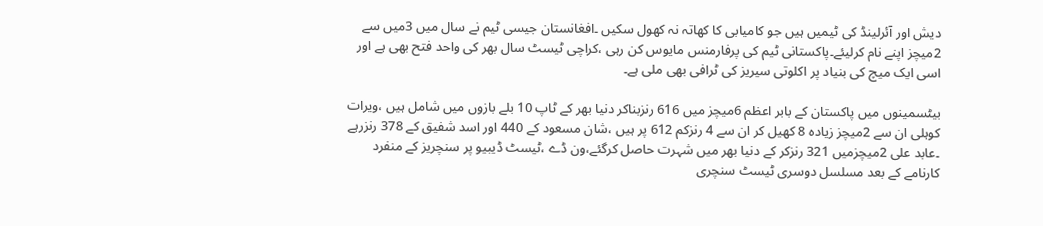دیش اور آئرلینڈ کی ٹیمیں ہیں جو کامیابی کا کھاتہ نہ کھول سکیں ۔افغانستان جیسی ٹیم نے سال میں 3میں سے 2میچز اپنے نام کرلیئے۔پاکستانی ٹیم کی پرفارمنس مایوس کن رہی ،کراچی ٹیسٹ سال بھر کی واحد فتح بھی ہے اور اسی ایک میچ کی بنیاد پر اکلوتی سیریز کی ٹرافی بھی ملی ہے۔

بیٹسمینوں میں پاکستان کے بابر اعظم 6میچز میں 616 رنزبناکر دنیا بھر کے ٹاپ 10 بلے بازوں میں شامل ہیں ،ویرات کوہلی ان سے 2میچز زیادہ 8 کھیل کر ان سے 4 رنزکم 612 پر ہیں ،شان مسعود کے 440 اور اسد شفیق کے 378 رنزرہے ۔عابد علی 2میچزمیں 321 رنزکر کے دنیا بھر میں شہرت حاصل کرگئے،ون ڈے ،ٹیسٹ ڈیبیو پر سنچریز کے منفرد کارنامے کے بعد مسلسل دوسری ٹیسٹ سنچری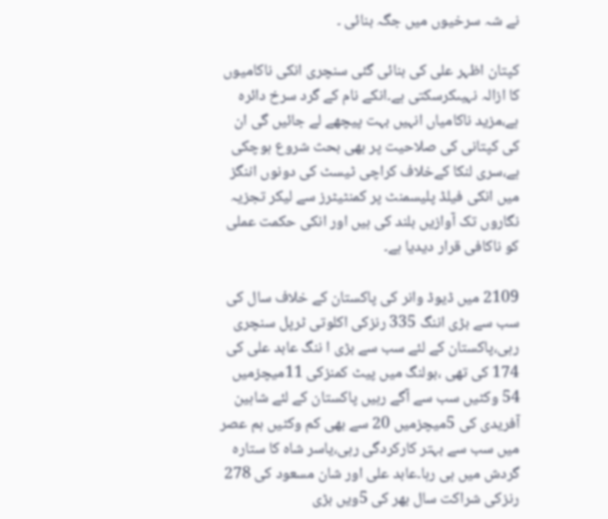نے شہ سرخیوں میں جگہ بنائی ۔

کپتان اظہر علی کی بنائی گئی سنچری انکی ناکامیوں کا ازالہ نہیںکرسکتی ہے۔انکے نام کے گرد سرخ دائرہ ہے،مزید ناکامیاں انہیں بہت پیچھے لے جائیں گی ان کی کپتانی کی صلاحیت پر بھی بحث شروع ہوچکی ہے،سری لنکا کےخلاف کراچی ٹیسٹ کی دونوں اننگز میں انکی فیلڈ پلیسمنٹ پر کمنٹیٹرز سے لیکر تجزیہ نگاروں تک آوازیں بلند کی ہیں اور انکی حکمت عملی کو ناکافی قرار دیدیا ہے۔

2109 میں ڈیوڈ وانر کی پاکستان کے خلاف سال کی سب سے بڑی اننگ 335 رنزکی اکلوتی ٹرپل سنچری رہی،پاکستان کے لئے سب سے بڑی ا ننگ عابد علی کی 174 کی تھی ،بولنگ میں پیٹ کمنزکی 11میچزمیں 54 وکٹیں سب سے آگے رہیں پاکستان کے لئے شاہین آفریدی کی 5میچزمیں 20 سے بھی کم وکٹیں ہم عصر میں سب سے بہتر کارکردگی رہی،یاسر شاہ کا ستارہ گردش میں ہی رہا۔عابد علی اور شان مسعود کی 278 رنزکی شراکت سال بھر کی 5ویں بڑی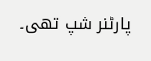پارٹنر شپ تھی۔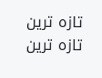تازہ ترین
تازہ ترین